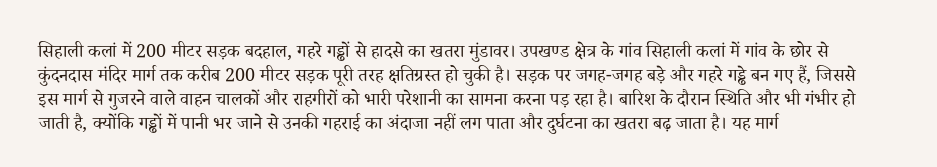सिहाली कलां में 200 मीटर सड़क बदहाल, गहरे गड्ढों से हादसे का खतरा मुंडावर। उपखण्ड क्षेत्र के गांव सिहाली कलां में गांव के छोर से कुंदनदास मंदिर मार्ग तक करीब 200 मीटर सड़क पूरी तरह क्षतिग्रस्त हो चुकी है। सड़क पर जगह-जगह बड़े और गहरे गड्ढे बन गए हैं, जिससे इस मार्ग से गुजरने वाले वाहन चालकों और राहगीरों को भारी परेशानी का सामना करना पड़ रहा है। बारिश के दौरान स्थिति और भी गंभीर हो जाती है, क्योंकि गड्ढों में पानी भर जाने से उनकी गहराई का अंदाजा नहीं लग पाता और दुर्घटना का खतरा बढ़ जाता है। यह मार्ग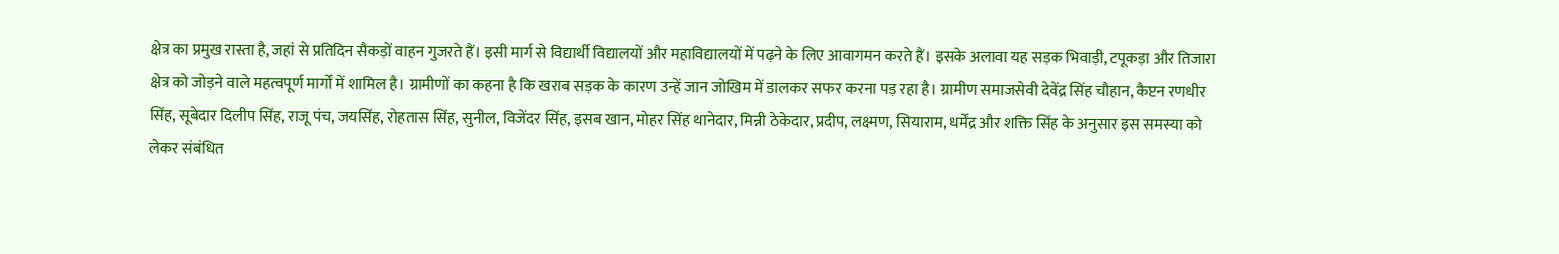क्षेत्र का प्रमुख रास्ता है, जहां से प्रतिदिन सैकड़ों वाहन गुजरते हैं। इसी मार्ग से विद्यार्थी विद्यालयों और महाविद्यालयों में पढ़ने के लिए आवागमन करते हैं। इसके अलावा यह सड़क भिवाड़ी, टपूकड़ा और तिजारा क्षेत्र को जोड़ने वाले महत्वपूर्ण मार्गों में शामिल है। ग्रामीणों का कहना है कि खराब सड़क के कारण उन्हें जान जोखिम में डालकर सफर करना पड़ रहा है। ग्रामीण समाजसेवी देवेंद्र सिंह चौहान, कैप्टन रणधीर सिंह, सूबेदार दिलीप सिंह, राजू पंच, जयसिंह, रोहतास सिंह, सुनील, विजेंदर सिंह, इसब खान, मोहर सिंह थानेदार, मिन्नी ठेकेदार, प्रदीप, लक्ष्मण, सियाराम, धर्मेंद्र और शक्ति सिंह के अनुसार इस समस्या को लेकर संबंधित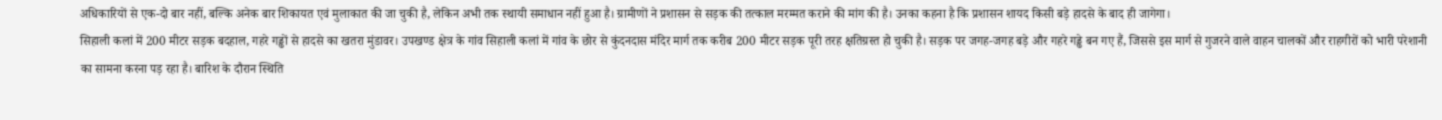अधिकारियों से एक-दो बार नहीं, बल्कि अनेक बार शिकायत एवं मुलाकात की जा चुकी है, लेकिन अभी तक स्थायी समाधान नहीं हुआ है। ग्रामीणों ने प्रशासन से सड़क की तत्काल मरम्मत कराने की मांग की है। उनका कहना है कि प्रशासन शायद किसी बड़े हादसे के बाद ही जागेगा।
सिहाली कलां में 200 मीटर सड़क बदहाल, गहरे गड्ढों से हादसे का खतरा मुंडावर। उपखण्ड क्षेत्र के गांव सिहाली कलां में गांव के छोर से कुंदनदास मंदिर मार्ग तक करीब 200 मीटर सड़क पूरी तरह क्षतिग्रस्त हो चुकी है। सड़क पर जगह-जगह बड़े और गहरे गड्ढे बन गए हैं, जिससे इस मार्ग से गुजरने वाले वाहन चालकों और राहगीरों को भारी परेशानी का सामना करना पड़ रहा है। बारिश के दौरान स्थिति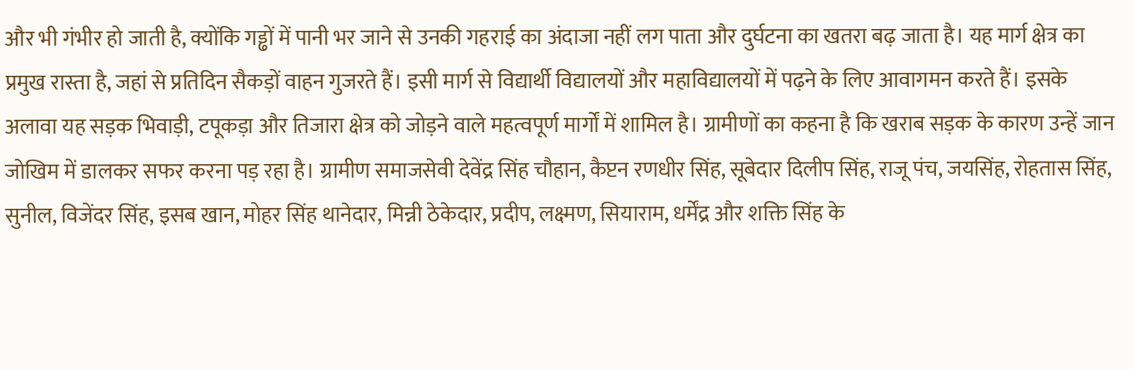और भी गंभीर हो जाती है, क्योंकि गड्ढों में पानी भर जाने से उनकी गहराई का अंदाजा नहीं लग पाता और दुर्घटना का खतरा बढ़ जाता है। यह मार्ग क्षेत्र का प्रमुख रास्ता है, जहां से प्रतिदिन सैकड़ों वाहन गुजरते हैं। इसी मार्ग से विद्यार्थी विद्यालयों और महाविद्यालयों में पढ़ने के लिए आवागमन करते हैं। इसके अलावा यह सड़क भिवाड़ी, टपूकड़ा और तिजारा क्षेत्र को जोड़ने वाले महत्वपूर्ण मार्गों में शामिल है। ग्रामीणों का कहना है कि खराब सड़क के कारण उन्हें जान जोखिम में डालकर सफर करना पड़ रहा है। ग्रामीण समाजसेवी देवेंद्र सिंह चौहान, कैप्टन रणधीर सिंह, सूबेदार दिलीप सिंह, राजू पंच, जयसिंह, रोहतास सिंह, सुनील, विजेंदर सिंह, इसब खान, मोहर सिंह थानेदार, मिन्नी ठेकेदार, प्रदीप, लक्ष्मण, सियाराम, धर्मेंद्र और शक्ति सिंह के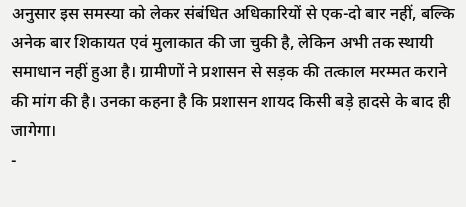अनुसार इस समस्या को लेकर संबंधित अधिकारियों से एक-दो बार नहीं, बल्कि अनेक बार शिकायत एवं मुलाकात की जा चुकी है, लेकिन अभी तक स्थायी समाधान नहीं हुआ है। ग्रामीणों ने प्रशासन से सड़क की तत्काल मरम्मत कराने की मांग की है। उनका कहना है कि प्रशासन शायद किसी बड़े हादसे के बाद ही जागेगा।
-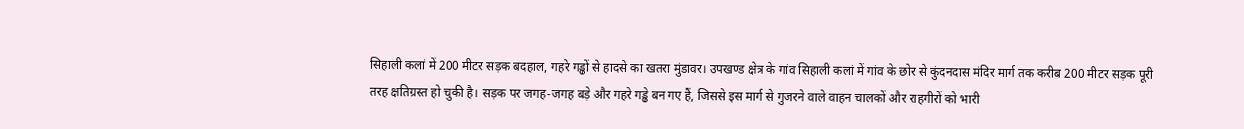सिहाली कलां में 200 मीटर सड़क बदहाल, गहरे गड्ढों से हादसे का खतरा मुंडावर। उपखण्ड क्षेत्र के गांव सिहाली कलां में गांव के छोर से कुंदनदास मंदिर मार्ग तक करीब 200 मीटर सड़क पूरी तरह क्षतिग्रस्त हो चुकी है। सड़क पर जगह-जगह बड़े और गहरे गड्ढे बन गए हैं, जिससे इस मार्ग से गुजरने वाले वाहन चालकों और राहगीरों को भारी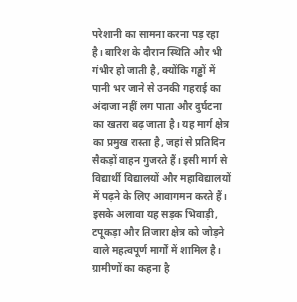परेशानी का सामना करना पड़ रहा है। बारिश के दौरान स्थिति और भी गंभीर हो जाती है, क्योंकि गड्ढों में पानी भर जाने से उनकी गहराई का अंदाजा नहीं लग पाता और दुर्घटना का खतरा बढ़ जाता है। यह मार्ग क्षेत्र का प्रमुख रास्ता है, जहां से प्रतिदिन सैकड़ों वाहन गुजरते हैं। इसी मार्ग से विद्यार्थी विद्यालयों और महाविद्यालयों में पढ़ने के लिए आवागमन करते हैं। इसके अलावा यह सड़क भिवाड़ी, टपूकड़ा और तिजारा क्षेत्र को जोड़ने वाले महत्वपूर्ण मार्गों में शामिल है। ग्रामीणों का कहना है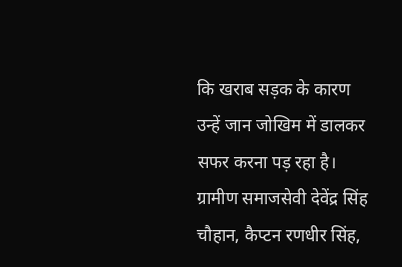कि खराब सड़क के कारण उन्हें जान जोखिम में डालकर सफर करना पड़ रहा है। ग्रामीण समाजसेवी देवेंद्र सिंह चौहान, कैप्टन रणधीर सिंह,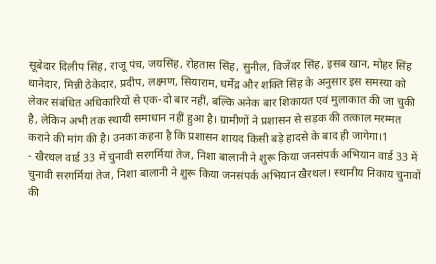सूबेदार दिलीप सिंह, राजू पंच, जयसिंह, रोहतास सिंह, सुनील, विजेंदर सिंह, इसब खान, मोहर सिंह थानेदार, मिन्नी ठेकेदार, प्रदीप, लक्ष्मण, सियाराम, धर्मेंद्र और शक्ति सिंह के अनुसार इस समस्या को लेकर संबंधित अधिकारियों से एक-दो बार नहीं, बल्कि अनेक बार शिकायत एवं मुलाकात की जा चुकी है, लेकिन अभी तक स्थायी समाधान नहीं हुआ है। ग्रामीणों ने प्रशासन से सड़क की तत्काल मरम्मत कराने की मांग की है। उनका कहना है कि प्रशासन शायद किसी बड़े हादसे के बाद ही जागेगा।1
- खैरथल वार्ड 33 में चुनावी सरगर्मियां तेज, निशा बालानी ने शुरू किया जनसंपर्क अभियान वार्ड 33 में चुनावी सरगर्मियां तेज, निशा बालानी ने शुरू किया जनसंपर्क अभियान खैरथल। स्थानीय निकाय चुनावों की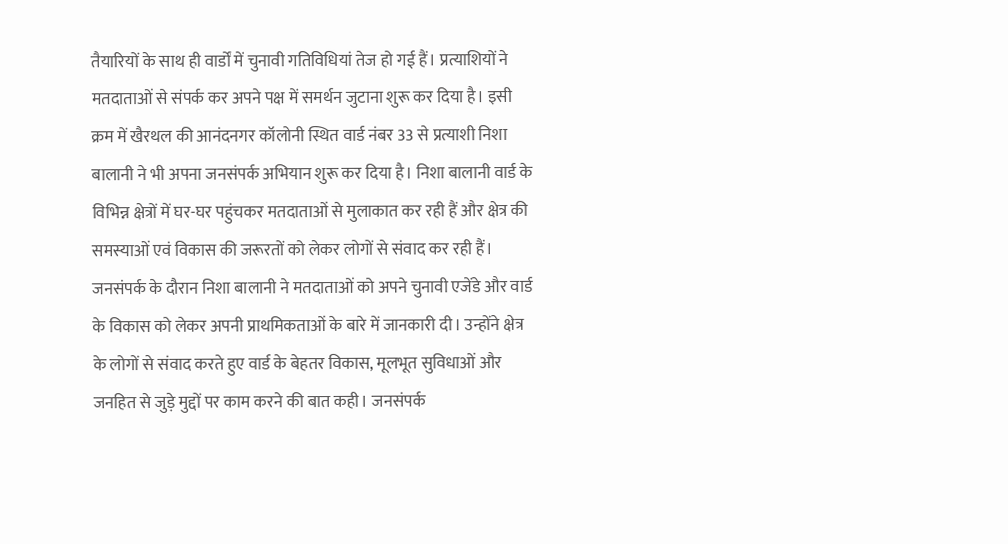तैयारियों के साथ ही वार्डों में चुनावी गतिविधियां तेज हो गई हैं। प्रत्याशियों ने मतदाताओं से संपर्क कर अपने पक्ष में समर्थन जुटाना शुरू कर दिया है। इसी क्रम में खैरथल की आनंदनगर कॉलोनी स्थित वार्ड नंबर 33 से प्रत्याशी निशा बालानी ने भी अपना जनसंपर्क अभियान शुरू कर दिया है। निशा बालानी वार्ड के विभिन्न क्षेत्रों में घर-घर पहुंचकर मतदाताओं से मुलाकात कर रही हैं और क्षेत्र की समस्याओं एवं विकास की जरूरतों को लेकर लोगों से संवाद कर रही हैं। जनसंपर्क के दौरान निशा बालानी ने मतदाताओं को अपने चुनावी एजेंडे और वार्ड के विकास को लेकर अपनी प्राथमिकताओं के बारे में जानकारी दी। उन्होंने क्षेत्र के लोगों से संवाद करते हुए वार्ड के बेहतर विकास, मूलभूत सुविधाओं और जनहित से जुड़े मुद्दों पर काम करने की बात कही। जनसंपर्क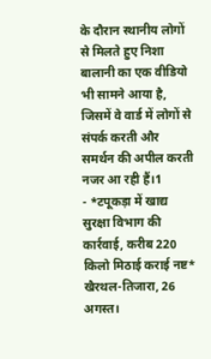के दौरान स्थानीय लोगों से मिलते हुए निशा बालानी का एक वीडियो भी सामने आया है, जिसमें वे वार्ड में लोगों से संपर्क करती और समर्थन की अपील करती नजर आ रही हैं।1
- *टपूकड़ा में खाद्य सुरक्षा विभाग की कार्रवाई, करीब 220 किलो मिठाई कराई नष्ट* खैरथल-तिजारा, 26 अगस्त।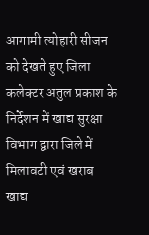आगामी त्योहारी सीजन को देखते हुए जिला कलेक्टर अतुल प्रकाश के निर्देशन में खाद्य सुरक्षा विभाग द्वारा जिले में मिलावटी एवं खराब खाद्य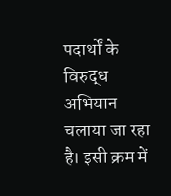पदार्थों के विरुद्ध अभियान चलाया जा रहा है। इसी क्रम में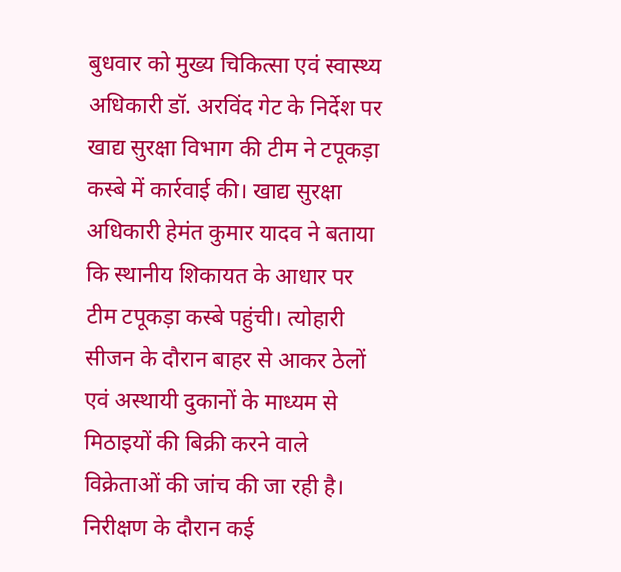बुधवार को मुख्य चिकित्सा एवं स्वास्थ्य अधिकारी डॉ. अरविंद गेट के निर्देश पर खाद्य सुरक्षा विभाग की टीम ने टपूकड़ा कस्बे में कार्रवाई की। खाद्य सुरक्षा अधिकारी हेमंत कुमार यादव ने बताया कि स्थानीय शिकायत के आधार पर टीम टपूकड़ा कस्बे पहुंची। त्योहारी सीजन के दौरान बाहर से आकर ठेलों एवं अस्थायी दुकानों के माध्यम से मिठाइयों की बिक्री करने वाले विक्रेताओं की जांच की जा रही है। निरीक्षण के दौरान कई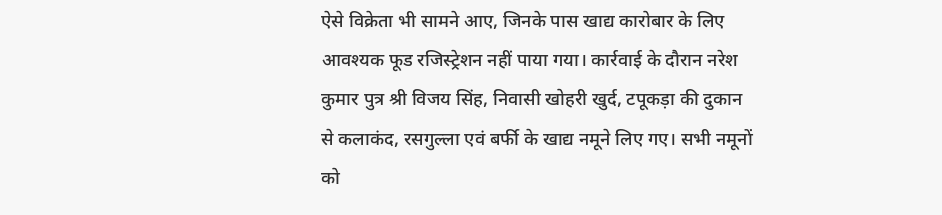ऐसे विक्रेता भी सामने आए, जिनके पास खाद्य कारोबार के लिए आवश्यक फूड रजिस्ट्रेशन नहीं पाया गया। कार्रवाई के दौरान नरेश कुमार पुत्र श्री विजय सिंह, निवासी खोहरी खुर्द, टपूकड़ा की दुकान से कलाकंद, रसगुल्ला एवं बर्फी के खाद्य नमूने लिए गए। सभी नमूनों को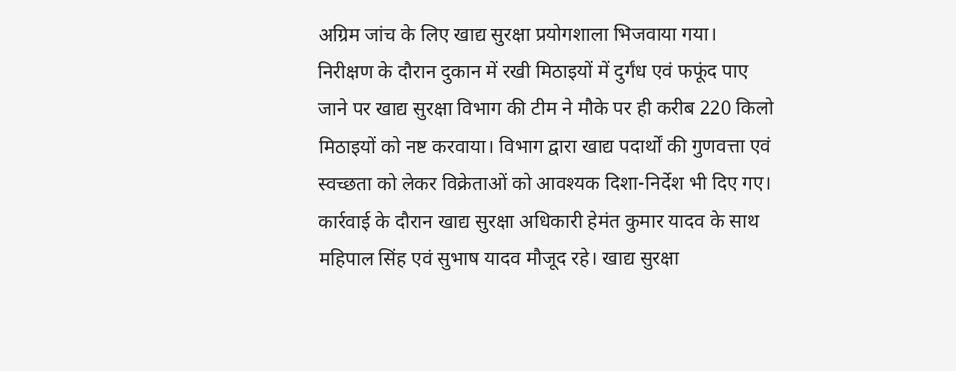अग्रिम जांच के लिए खाद्य सुरक्षा प्रयोगशाला भिजवाया गया। निरीक्षण के दौरान दुकान में रखी मिठाइयों में दुर्गंध एवं फफूंद पाए जाने पर खाद्य सुरक्षा विभाग की टीम ने मौके पर ही करीब 220 किलो मिठाइयों को नष्ट करवाया। विभाग द्वारा खाद्य पदार्थों की गुणवत्ता एवं स्वच्छता को लेकर विक्रेताओं को आवश्यक दिशा-निर्देश भी दिए गए। कार्रवाई के दौरान खाद्य सुरक्षा अधिकारी हेमंत कुमार यादव के साथ महिपाल सिंह एवं सुभाष यादव मौजूद रहे। खाद्य सुरक्षा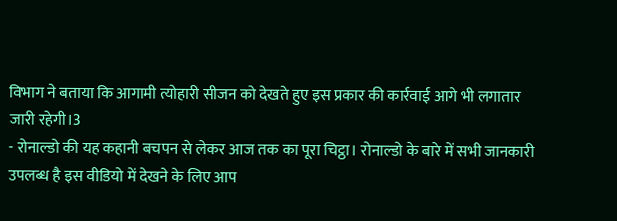विभाग ने बताया कि आगामी त्योहारी सीजन को देखते हुए इस प्रकार की कार्रवाई आगे भी लगातार जारी रहेगी।3
- रोनाल्डो की यह कहानी बचपन से लेकर आज तक का पूरा चिट्ठा। रोनाल्डो के बारे में सभी जानकारी उपलब्ध है इस वीडियो में देखने के लिए आप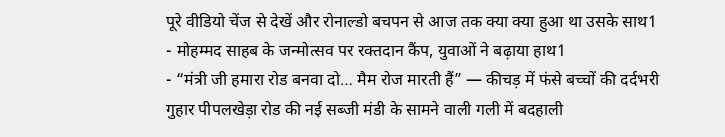पूरे वीडियो चेंज से देखें और रोनाल्डो बचपन से आज तक क्या क्या हुआ था उसके साथ1
- मोहम्मद साहब के जन्मोत्सव पर रक्तदान कैंप, युवाओं ने बढ़ाया हाथ1
- “मंत्री जी हमारा रोड बनवा दो… मैम रोज मारती हैं” — कीचड़ में फंसे बच्चों की दर्दभरी गुहार पीपलखेड़ा रोड की नई सब्जी मंडी के सामने वाली गली में बदहाली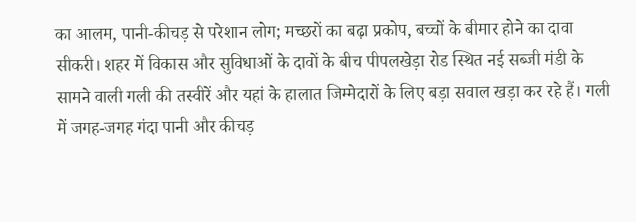का आलम, पानी-कीचड़ से परेशान लोग; मच्छरों का बढ़ा प्रकोप, बच्चों के बीमार होने का दावा सीकरी। शहर में विकास और सुविधाओं के दावों के बीच पीपलखेड़ा रोड स्थित नई सब्जी मंडी के सामने वाली गली की तस्वीरें और यहां के हालात जिम्मेदारों के लिए बड़ा सवाल खड़ा कर रहे हैं। गली में जगह-जगह गंदा पानी और कीचड़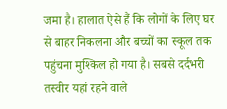जमा है। हालात ऐसे हैं कि लोगों के लिए घर से बाहर निकलना और बच्चों का स्कूल तक पहुंचना मुश्किल हो गया है। सबसे दर्दभरी तस्वीर यहां रहने वाले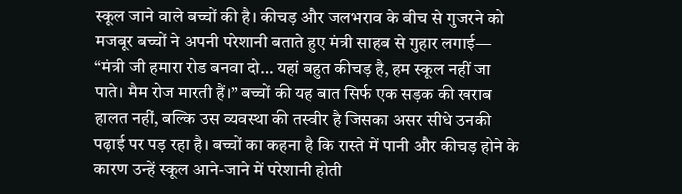स्कूल जाने वाले बच्चों की है। कीचड़ और जलभराव के बीच से गुजरने को मजबूर बच्चों ने अपनी परेशानी बताते हुए मंत्री साहब से गुहार लगाई— “मंत्री जी हमारा रोड बनवा दो… यहां बहुत कीचड़ है, हम स्कूल नहीं जा पाते। मैम रोज मारती हैं।” बच्चों की यह बात सिर्फ एक सड़क की खराब हालत नहीं, बल्कि उस व्यवस्था की तस्वीर है जिसका असर सीधे उनकी पढ़ाई पर पड़ रहा है। बच्चों का कहना है कि रास्ते में पानी और कीचड़ होने के कारण उन्हें स्कूल आने-जाने में परेशानी होती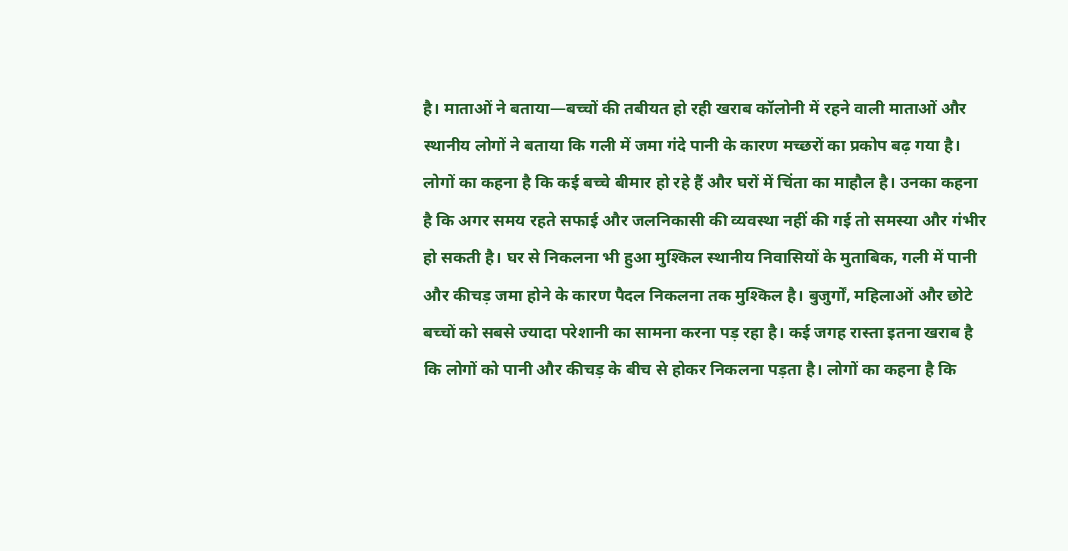है। माताओं ने बताया—बच्चों की तबीयत हो रही खराब कॉलोनी में रहने वाली माताओं और स्थानीय लोगों ने बताया कि गली में जमा गंदे पानी के कारण मच्छरों का प्रकोप बढ़ गया है। लोगों का कहना है कि कई बच्चे बीमार हो रहे हैं और घरों में चिंता का माहौल है। उनका कहना है कि अगर समय रहते सफाई और जलनिकासी की व्यवस्था नहीं की गई तो समस्या और गंभीर हो सकती है। घर से निकलना भी हुआ मुश्किल स्थानीय निवासियों के मुताबिक, गली में पानी और कीचड़ जमा होने के कारण पैदल निकलना तक मुश्किल है। बुजुर्गों, महिलाओं और छोटे बच्चों को सबसे ज्यादा परेशानी का सामना करना पड़ रहा है। कई जगह रास्ता इतना खराब है कि लोगों को पानी और कीचड़ के बीच से होकर निकलना पड़ता है। लोगों का कहना है कि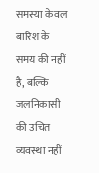समस्या केवल बारिश के समय की नहीं है, बल्कि जलनिकासी की उचित व्यवस्था नहीं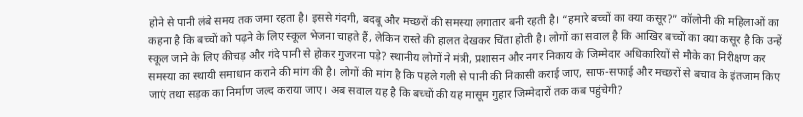होने से पानी लंबे समय तक जमा रहता है। इससे गंदगी, बदबू और मच्छरों की समस्या लगातार बनी रहती है। “हमारे बच्चों का क्या कसूर?” कॉलोनी की महिलाओं का कहना है कि बच्चों को पढ़ने के लिए स्कूल भेजना चाहते हैं, लेकिन रास्ते की हालत देखकर चिंता होती है। लोगों का सवाल है कि आखिर बच्चों का क्या कसूर है कि उन्हें स्कूल जाने के लिए कीचड़ और गंदे पानी से होकर गुजरना पड़े? स्थानीय लोगों ने मंत्री, प्रशासन और नगर निकाय के जिम्मेदार अधिकारियों से मौके का निरीक्षण कर समस्या का स्थायी समाधान कराने की मांग की है। लोगों की मांग है कि पहले गली से पानी की निकासी कराई जाए, साफ-सफाई और मच्छरों से बचाव के इंतजाम किए जाएं तथा सड़क का निर्माण जल्द कराया जाए। अब सवाल यह है कि बच्चों की यह मासूम गुहार जिम्मेदारों तक कब पहुंचेगी?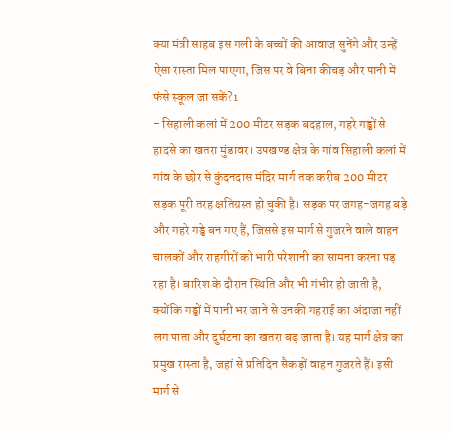क्या मंत्री साहब इस गली के बच्चों की आवाज सुनेंगे और उन्हें ऐसा रास्ता मिल पाएगा, जिस पर वे बिना कीचड़ और पानी में फंसे स्कूल जा सकें?1
- सिहाली कलां में 200 मीटर सड़क बदहाल, गहरे गड्ढों से हादसे का खतरा मुंडावर। उपखण्ड क्षेत्र के गांव सिहाली कलां में गांव के छोर से कुंदनदास मंदिर मार्ग तक करीब 200 मीटर सड़क पूरी तरह क्षतिग्रस्त हो चुकी है। सड़क पर जगह-जगह बड़े और गहरे गड्ढे बन गए हैं, जिससे इस मार्ग से गुजरने वाले वाहन चालकों और राहगीरों को भारी परेशानी का सामना करना पड़ रहा है। बारिश के दौरान स्थिति और भी गंभीर हो जाती है, क्योंकि गड्ढों में पानी भर जाने से उनकी गहराई का अंदाजा नहीं लग पाता और दुर्घटना का खतरा बढ़ जाता है। यह मार्ग क्षेत्र का प्रमुख रास्ता है, जहां से प्रतिदिन सैकड़ों वाहन गुजरते हैं। इसी मार्ग से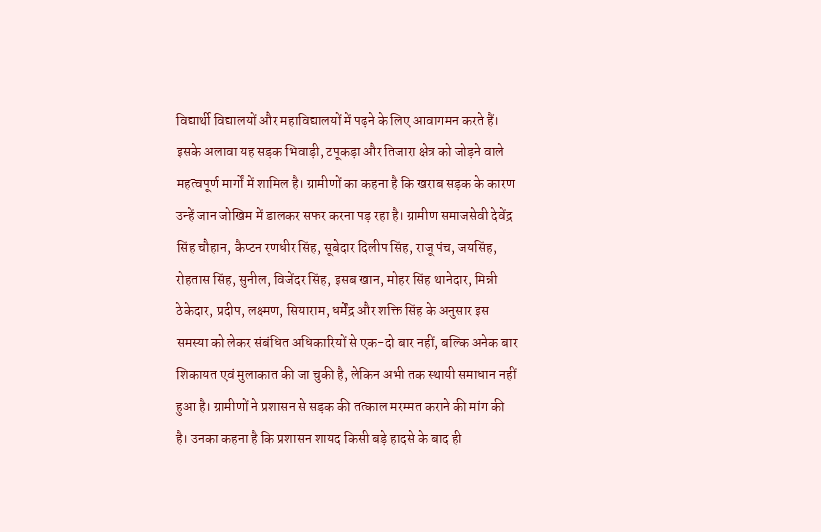विद्यार्थी विद्यालयों और महाविद्यालयों में पढ़ने के लिए आवागमन करते हैं। इसके अलावा यह सड़क भिवाड़ी, टपूकड़ा और तिजारा क्षेत्र को जोड़ने वाले महत्वपूर्ण मार्गों में शामिल है। ग्रामीणों का कहना है कि खराब सड़क के कारण उन्हें जान जोखिम में डालकर सफर करना पड़ रहा है। ग्रामीण समाजसेवी देवेंद्र सिंह चौहान, कैप्टन रणधीर सिंह, सूबेदार दिलीप सिंह, राजू पंच, जयसिंह, रोहतास सिंह, सुनील, विजेंदर सिंह, इसब खान, मोहर सिंह थानेदार, मिन्नी ठेकेदार, प्रदीप, लक्ष्मण, सियाराम, धर्मेंद्र और शक्ति सिंह के अनुसार इस समस्या को लेकर संबंधित अधिकारियों से एक-दो बार नहीं, बल्कि अनेक बार शिकायत एवं मुलाकात की जा चुकी है, लेकिन अभी तक स्थायी समाधान नहीं हुआ है। ग्रामीणों ने प्रशासन से सड़क की तत्काल मरम्मत कराने की मांग की है। उनका कहना है कि प्रशासन शायद किसी बड़े हादसे के बाद ही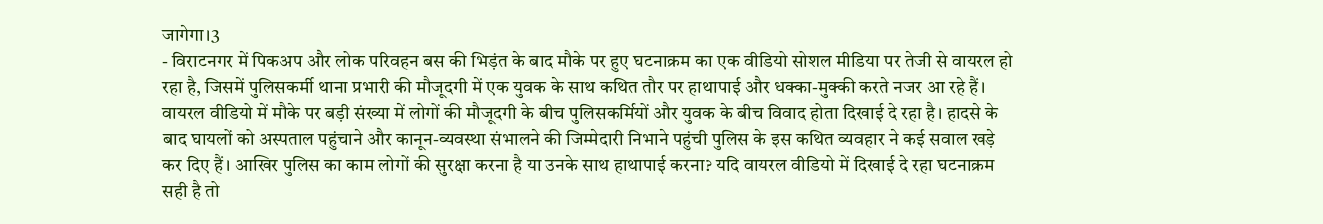जागेगा।3
- विराटनगर में पिकअप और लोक परिवहन बस की भिड़ंत के बाद मौके पर हुए घटनाक्रम का एक वीडियो सोशल मीडिया पर तेजी से वायरल हो रहा है, जिसमें पुलिसकर्मी थाना प्रभारी की मौजूदगी में एक युवक के साथ कथित तौर पर हाथापाई और धक्का-मुक्की करते नजर आ रहे हैं। वायरल वीडियो में मौके पर बड़ी संख्या में लोगों की मौजूदगी के बीच पुलिसकर्मियों और युवक के बीच विवाद होता दिखाई दे रहा है। हादसे के बाद घायलों को अस्पताल पहुंचाने और कानून-व्यवस्था संभालने की जिम्मेदारी निभाने पहुंची पुलिस के इस कथित व्यवहार ने कई सवाल खड़े कर दिए हैं। आखिर पुलिस का काम लोगों की सुरक्षा करना है या उनके साथ हाथापाई करना? यदि वायरल वीडियो में दिखाई दे रहा घटनाक्रम सही है तो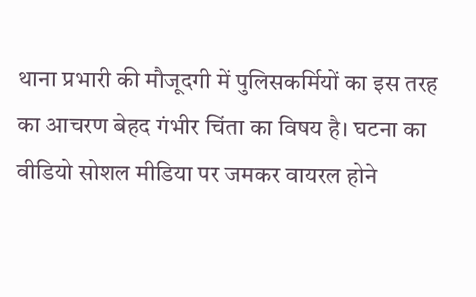थाना प्रभारी की मौजूदगी में पुलिसकर्मियों का इस तरह का आचरण बेहद गंभीर चिंता का विषय है। घटना का वीडियो सोशल मीडिया पर जमकर वायरल होने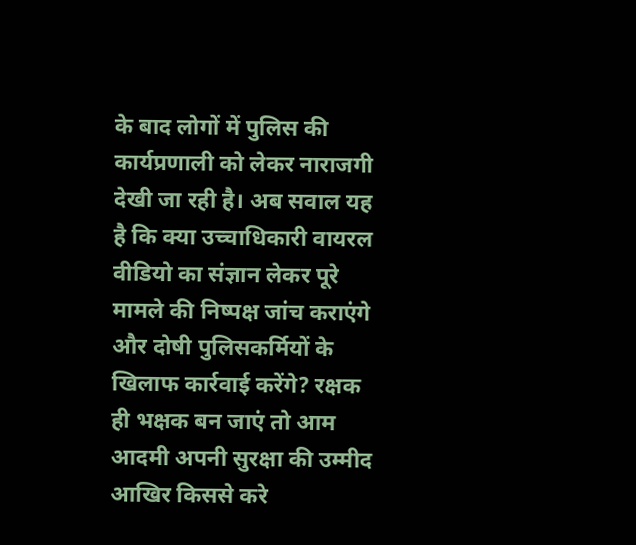के बाद लोगों में पुलिस की कार्यप्रणाली को लेकर नाराजगी देखी जा रही है। अब सवाल यह है कि क्या उच्चाधिकारी वायरल वीडियो का संज्ञान लेकर पूरे मामले की निष्पक्ष जांच कराएंगे और दोषी पुलिसकर्मियों के खिलाफ कार्रवाई करेंगे? रक्षक ही भक्षक बन जाएं तो आम आदमी अपनी सुरक्षा की उम्मीद आखिर किससे करे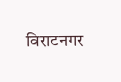विराटनगर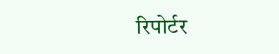रिपोर्टर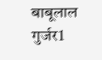बाबूलाल गुर्जर1